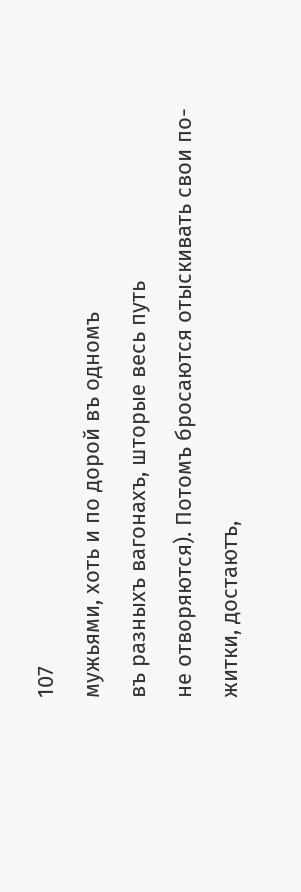107
мужьями, хоть и по дорой въ одномъ
въ разныхъ вагонахъ, шторые весь путь
не отворяются). Потомъ бросаются отыскивать свои по-
житки, достаютъ,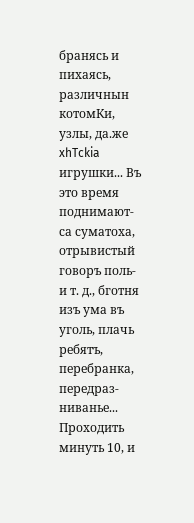бранясь и пихаясь, различнын котомКи,
узлы, да.же xhTckia игрушки... Въ это время поднимают-
са суматоха, отрывистый говоръ поль-
и т. д., бготня
изъ ума въ уголь, плачь ребятъ, перебранка, передраз-
ниванье... Проходить минуть 10, и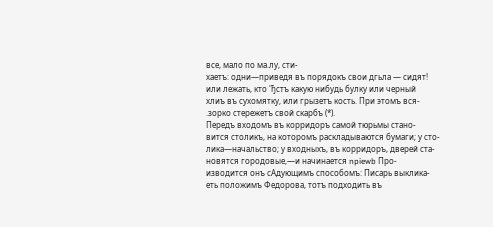все, мало по ма.лу, сти-
хаетъ: одни—приведя въ порядокъ свои дгьла — сидят!
или лежать, кто 'ђстъ какую нибудь булку или черный
хлиъ въ сухомятку, или грызетъ кость. При этомъ вся-
.зорко стережетъ свой скарбъ (*).
Передъ входомъ въ корридоръ самой тюрьмы стано-
вится столикъ, на которомъ раскладываются бумаги; у сто-
лика—начальство; у входныхъ, въ корридоръ, дверей ста-
новятся городовые,—и начинается npiewb Про-
изводится онъ сАдующимъ способомъ: Писарь выклика-
еть положимъ Федорова, тотъ подходить въ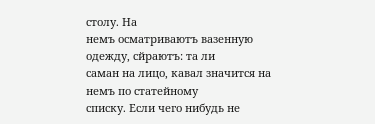столу. На
немъ осматриваютъ вазенную одежду, сйраютъ: та ли
саман на лицо, кавал значится на немъ по статейному
списку. Если чего нибудь не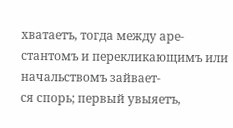хватаетъ, тогда между аре-
стантомъ и перекликающимъ или начальствомъ зайвает-
ся спорь; первый увыяетъ,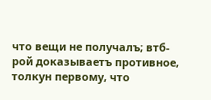что вещи не получалъ; втб-
рой доказываетъ противное, толкун первому, что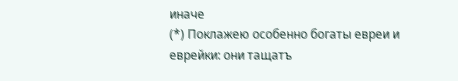иначе
(*) Поклажею особенно богаты евреи и еврейки: они тащатъ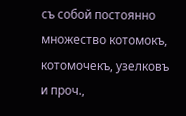съ собой постоянно множество котомокъ, котомочекъ, узелковъ
и проч.,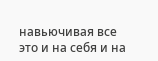навьючивая все это и на себя и на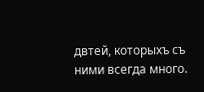двтей, которыхъ съ
ними всегда много.